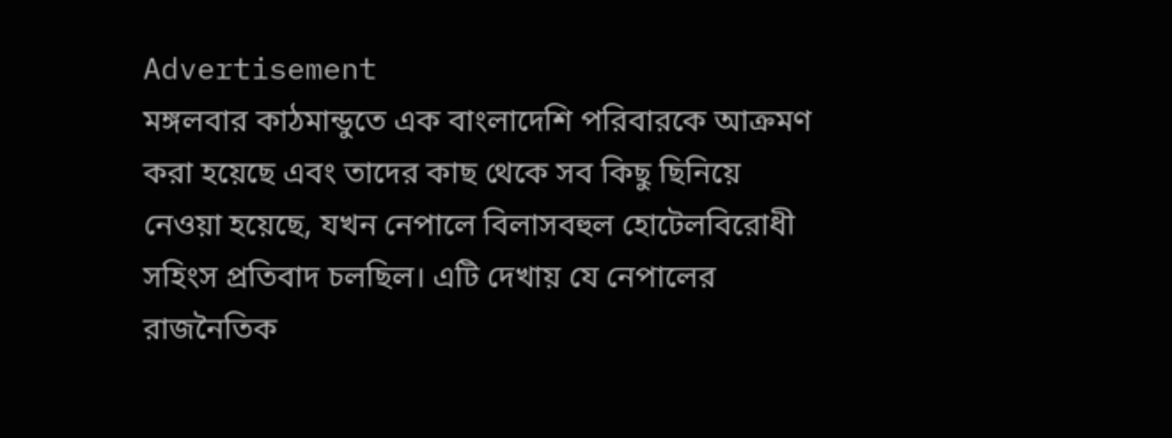Advertisement
মঙ্গলবার কাঠমান্ডুতে এক বাংলাদেশি পরিবারকে আক্রমণ করা হয়েছে এবং তাদের কাছ থেকে সব কিছু ছিনিয়ে নেওয়া হয়েছে, যখন নেপালে বিলাসবহুল হোটেলবিরোধী সহিংস প্রতিবাদ চলছিল। এটি দেখায় যে নেপালের রাজনৈতিক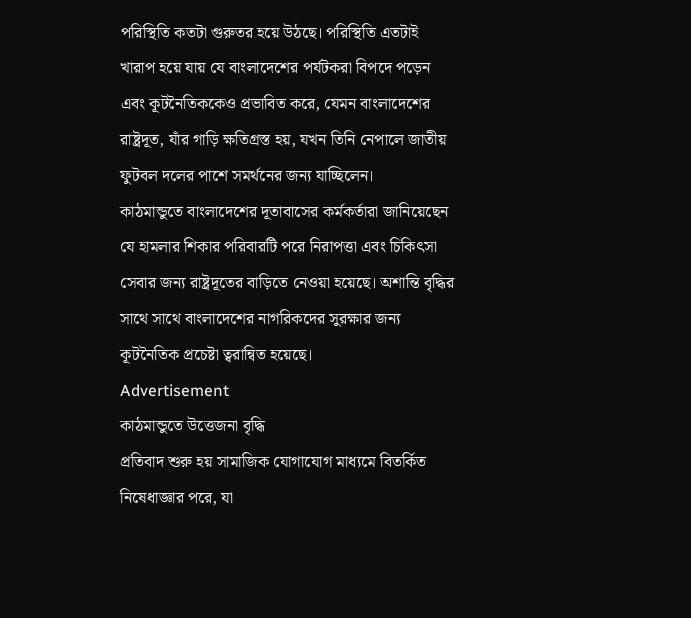পরিস্থিতি কতটা গুরুতর হয়ে উঠছে। পরিস্থিতি এতটাই খারাপ হয়ে যায় যে বাংলাদেশের পর্যটকরা বিপদে পড়েন এবং কূটনৈতিককেও প্রভাবিত করে, যেমন বাংলাদেশের রাষ্ট্রদূত, যাঁর গাড়ি ক্ষতিগ্রস্ত হয়, যখন তিনি নেপালে জাতীয় ফুটবল দলের পাশে সমর্থনের জন্য যাচ্ছিলেন।
কাঠমান্ডুতে বাংলাদেশের দূতাবাসের কর্মকর্তারা জানিয়েছেন যে হামলার শিকার পরিবারটি পরে নিরাপত্তা এবং চিকিৎসা সেবার জন্য রাষ্ট্রদূতের বাড়িতে নেওয়া হয়েছে। অশান্তি বৃদ্ধির সাথে সাথে বাংলাদেশের নাগরিকদের সুরক্ষার জন্য কূটনৈতিক প্রচেষ্টা ত্বরান্বিত হয়েছে।
Advertisement
কাঠমান্ডুতে উত্তেজনা বৃদ্ধি
প্রতিবাদ শুরু হয় সামাজিক যোগাযোগ মাধ্যমে বিতর্কিত নিষেধাজ্ঞার পরে, যা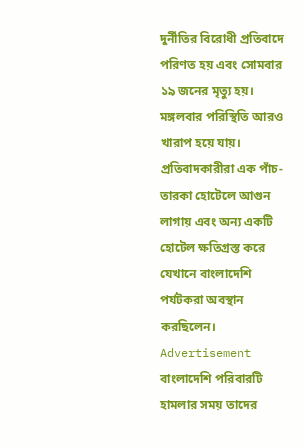দুর্নীতির বিরোধী প্রতিবাদে পরিণত হয় এবং সোমবার ১৯ জনের মৃত্যু হয়। মঙ্গলবার পরিস্থিতি আরও খারাপ হয়ে যায়। প্রতিবাদকারীরা এক পাঁচ-তারকা হোটেলে আগুন লাগায় এবং অন্য একটি হোটেল ক্ষতিগ্রস্ত করে যেখানে বাংলাদেশি পর্যটকরা অবস্থান করছিলেন।
Advertisement
বাংলাদেশি পরিবারটি হামলার সময় তাদের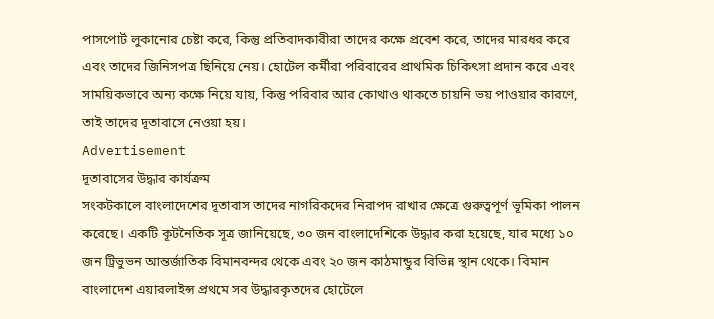পাসপোর্ট লুকানোর চেষ্টা করে, কিন্তু প্রতিবাদকারীরা তাদের কক্ষে প্রবেশ করে, তাদের মারধর করে এবং তাদের জিনিসপত্র ছিনিয়ে নেয়। হোটেল কর্মীরা পরিবারের প্রাথমিক চিকিৎসা প্রদান করে এবং সাময়িকভাবে অন্য কক্ষে নিয়ে যায়, কিন্তু পরিবার আর কোথাও থাকতে চায়নি ভয় পাওয়ার কারণে, তাই তাদের দূতাবাসে নেওয়া হয়।
Advertisement
দূতাবাসের উদ্ধার কার্যক্রম
সংকটকালে বাংলাদেশের দূতাবাস তাদের নাগরিকদের নিরাপদ রাখার ক্ষেত্রে গুরুত্বপূর্ণ ভূমিকা পালন করেছে। একটি কূটনৈতিক সূত্র জানিয়েছে, ৩০ জন বাংলাদেশিকে উদ্ধার করা হয়েছে, যার মধ্যে ১০ জন ট্রিভুভন আন্তর্জাতিক বিমানবন্দর থেকে এবং ২০ জন কাঠমান্ডুর বিভিন্ন স্থান থেকে। বিমান বাংলাদেশ এয়ারলাইন্স প্রথমে সব উদ্ধারকৃতদের হোটেলে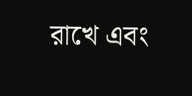রাখে এবং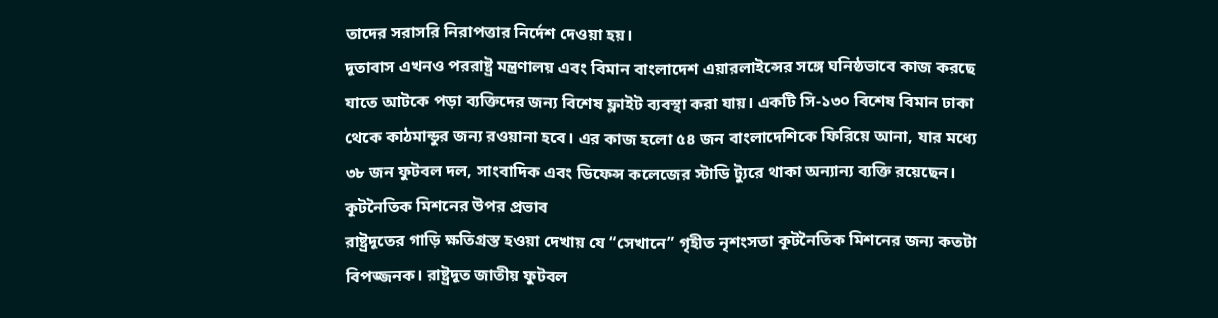তাদের সরাসরি নিরাপত্তার নির্দেশ দেওয়া হয়।
দূতাবাস এখনও পররাষ্ট্র মন্ত্রণালয় এবং বিমান বাংলাদেশ এয়ারলাইন্সের সঙ্গে ঘনিষ্ঠভাবে কাজ করছে যাতে আটকে পড়া ব্যক্তিদের জন্য বিশেষ ফ্লাইট ব্যবস্থা করা যায়। একটি সি-১৩০ বিশেষ বিমান ঢাকা থেকে কাঠমান্ডুর জন্য রওয়ানা হবে। এর কাজ হলো ৫৪ জন বাংলাদেশিকে ফিরিয়ে আনা, যার মধ্যে ৩৮ জন ফুটবল দল, সাংবাদিক এবং ডিফেন্স কলেজের স্টাডি ট্যুরে থাকা অন্যান্য ব্যক্তি রয়েছেন।
কূটনৈতিক মিশনের উপর প্রভাব
রাষ্ট্রদূতের গাড়ি ক্ষতিগ্রস্ত হওয়া দেখায় যে “সেখানে” গৃহীত নৃশংসতা কূটনৈতিক মিশনের জন্য কতটা বিপজ্জনক। রাষ্ট্রদূত জাতীয় ফুটবল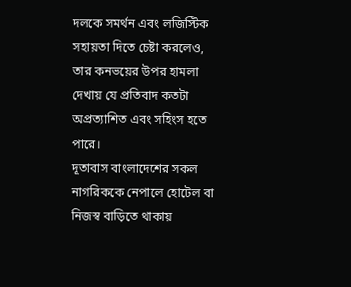দলকে সমর্থন এবং লজিস্টিক সহায়তা দিতে চেষ্টা করলেও, তার কনভয়ের উপর হামলা দেখায় যে প্রতিবাদ কতটা অপ্রত্যাশিত এবং সহিংস হতে পারে।
দূতাবাস বাংলাদেশের সকল নাগরিককে নেপালে হোটেল বা নিজস্ব বাড়িতে থাকায়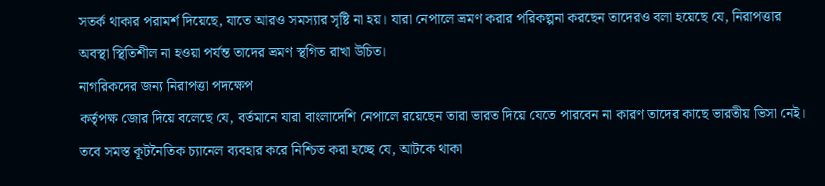সতর্ক থাকার পরামর্শ দিয়েছে, যাতে আরও সমস্যার সৃষ্টি না হয়। যারা নেপালে ভ্রমণ করার পরিকল্পনা করছেন তাদেরও বলা হয়েছে যে, নিরাপত্তার অবস্থা স্থিতিশীল না হওয়া পর্যন্ত তাদের ভ্রমণ স্থগিত রাখা উচিত।
নাগরিকদের জন্য নিরাপত্তা পদক্ষেপ
কর্তৃপক্ষ জোর দিয়ে বলেছে যে, বর্তমানে যারা বাংলাদেশি নেপালে রয়েছেন তারা ভারত দিয়ে যেতে পারবেন না কারণ তাদের কাছে ভারতীয় ভিসা নেই। তবে সমস্ত কূটনৈতিক চ্যানেল ব্যবহার করে নিশ্চিত করা হচ্ছে যে, আটকে থাকা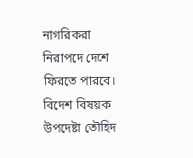নাগরিকরা নিরাপদে দেশে ফিরতে পারবে। বিদেশ বিষয়ক উপদেষ্টা তৌহিদ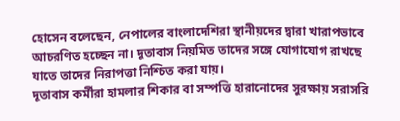হোসেন বলেছেন, নেপালের বাংলাদেশিরা স্থানীয়দের দ্বারা খারাপভাবে আচরণিত হচ্ছেন না। দূতাবাস নিয়মিত তাদের সঙ্গে যোগাযোগ রাখছে যাতে তাদের নিরাপত্তা নিশ্চিত করা যায়।
দূতাবাস কর্মীরা হামলার শিকার বা সম্পত্তি হারানোদের সুরক্ষায় সরাসরি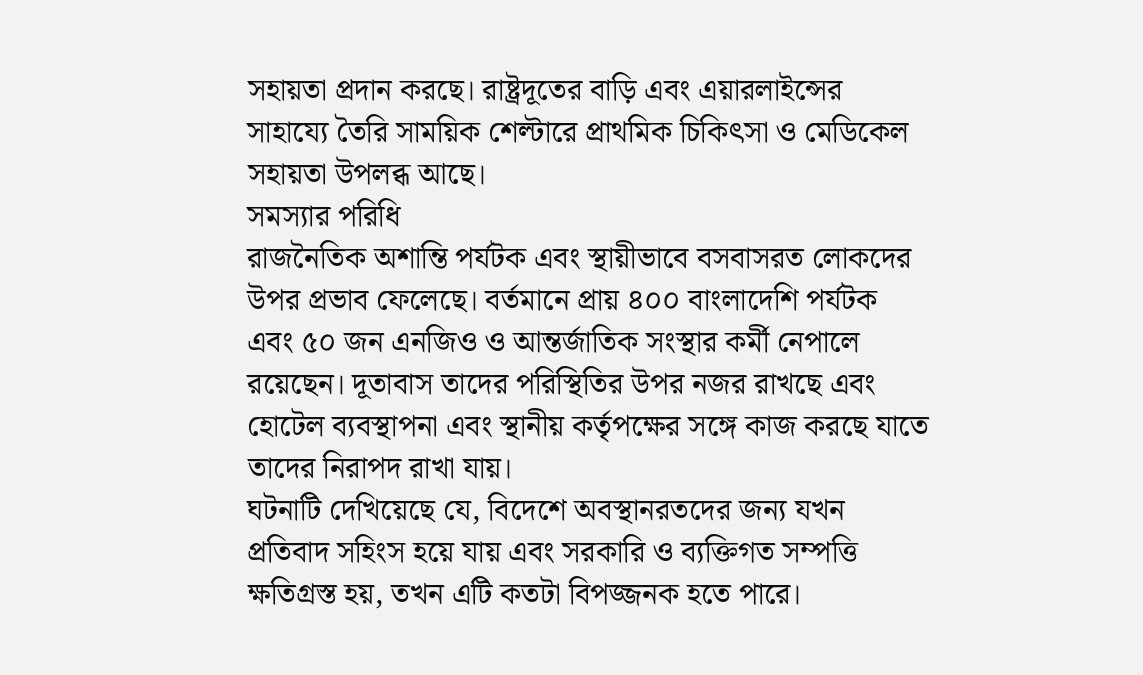সহায়তা প্রদান করছে। রাষ্ট্রদূতের বাড়ি এবং এয়ারলাইন্সের সাহায্যে তৈরি সাময়িক শেল্টারে প্রাথমিক চিকিৎসা ও মেডিকেল সহায়তা উপলব্ধ আছে।
সমস্যার পরিধি
রাজনৈতিক অশান্তি পর্যটক এবং স্থায়ীভাবে বসবাসরত লোকদের উপর প্রভাব ফেলেছে। বর্তমানে প্রায় ৪০০ বাংলাদেশি পর্যটক এবং ৫০ জন এনজিও ও আন্তর্জাতিক সংস্থার কর্মী নেপালে রয়েছেন। দূতাবাস তাদের পরিস্থিতির উপর নজর রাখছে এবং হোটেল ব্যবস্থাপনা এবং স্থানীয় কর্তৃপক্ষের সঙ্গে কাজ করছে যাতে তাদের নিরাপদ রাখা যায়।
ঘটনাটি দেখিয়েছে যে, বিদেশে অবস্থানরতদের জন্য যখন প্রতিবাদ সহিংস হয়ে যায় এবং সরকারি ও ব্যক্তিগত সম্পত্তি ক্ষতিগ্রস্ত হয়, তখন এটি কতটা বিপজ্জনক হতে পারে।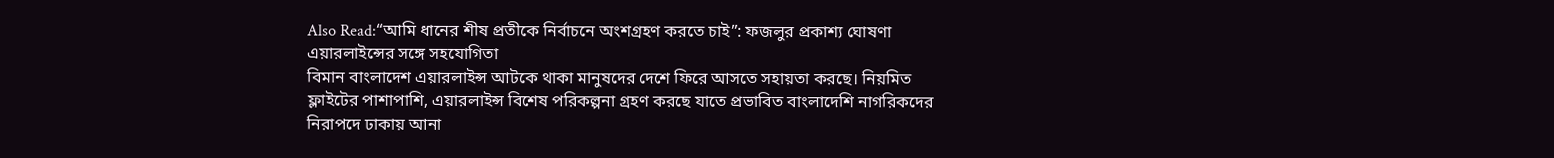Also Read:“আমি ধানের শীষ প্রতীকে নির্বাচনে অংশগ্রহণ করতে চাই”: ফজলুর প্রকাশ্য ঘোষণা
এয়ারলাইন্সের সঙ্গে সহযোগিতা
বিমান বাংলাদেশ এয়ারলাইন্স আটকে থাকা মানুষদের দেশে ফিরে আসতে সহায়তা করছে। নিয়মিত ফ্লাইটের পাশাপাশি, এয়ারলাইন্স বিশেষ পরিকল্পনা গ্রহণ করছে যাতে প্রভাবিত বাংলাদেশি নাগরিকদের নিরাপদে ঢাকায় আনা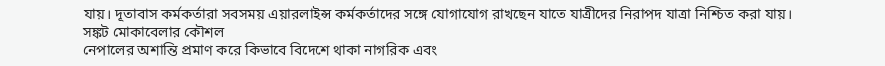যায়। দূতাবাস কর্মকর্তারা সবসময় এয়ারলাইন্স কর্মকর্তাদের সঙ্গে যোগাযোগ রাখছেন যাতে যাত্রীদের নিরাপদ যাত্রা নিশ্চিত করা যায়।
সঙ্কট মোকাবেলার কৌশল
নেপালের অশান্তি প্রমাণ করে কিভাবে বিদেশে থাকা নাগরিক এবং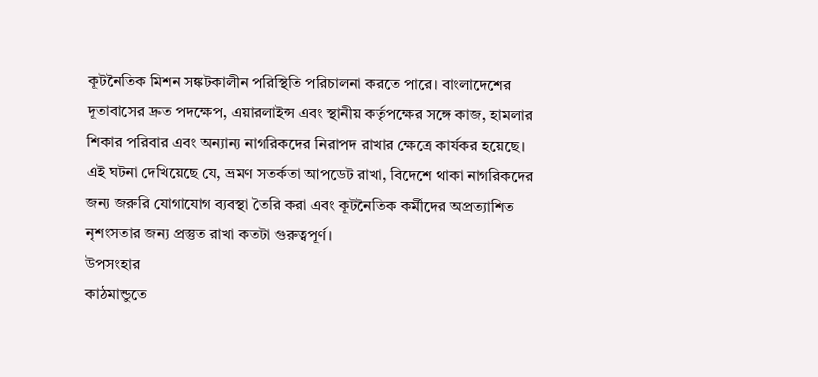কূটনৈতিক মিশন সঙ্কটকালীন পরিস্থিতি পরিচালনা করতে পারে। বাংলাদেশের দূতাবাসের দ্রুত পদক্ষেপ, এয়ারলাইন্স এবং স্থানীয় কর্তৃপক্ষের সঙ্গে কাজ, হামলার শিকার পরিবার এবং অন্যান্য নাগরিকদের নিরাপদ রাখার ক্ষেত্রে কার্যকর হয়েছে।
এই ঘটনা দেখিয়েছে যে, ভ্রমণ সতর্কতা আপডেট রাখা, বিদেশে থাকা নাগরিকদের জন্য জরুরি যোগাযোগ ব্যবস্থা তৈরি করা এবং কূটনৈতিক কর্মীদের অপ্রত্যাশিত নৃশংসতার জন্য প্রস্তুত রাখা কতটা গুরুত্বপূর্ণ।
উপসংহার
কাঠমান্ডুতে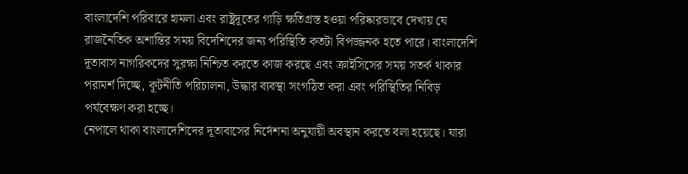বাংলাদেশি পরিবারে হামলা এবং রাষ্ট্রদূতের গাড়ি ক্ষতিগ্রস্ত হওয়া পরিষ্কারভাবে দেখায় যে রাজনৈতিক অশান্তির সময় বিদেশিদের জন্য পরিস্থিতি কতটা বিপজ্জনক হতে পারে। বাংলাদেশি দূতাবাস নাগরিকদের সুরক্ষা নিশ্চিত করতে কাজ করছে এবং ক্রাইসিসের সময় সতর্ক থাকার পরামর্শ দিচ্ছে, কূটনীতি পরিচালনা, উদ্ধার ব্যবস্থা সংগঠিত করা এবং পরিস্থিতির নিবিড় পর্যবেক্ষণ করা হচ্ছে।
নেপালে থাকা বাংলাদেশিদের দূতাবাসের নির্দেশনা অনুযায়ী অবস্থান করতে বলা হয়েছে। যারা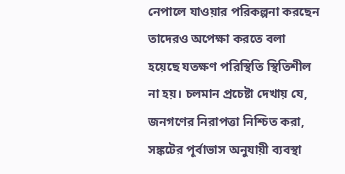নেপালে যাওয়ার পরিকল্পনা করছেন তাদেরও অপেক্ষা করতে বলা হয়েছে যতক্ষণ পরিস্থিতি স্থিতিশীল না হয়। চলমান প্রচেষ্টা দেখায় যে, জনগণের নিরাপত্তা নিশ্চিত করা, সঙ্কটের পূর্বাভাস অনুযায়ী ব্যবস্থা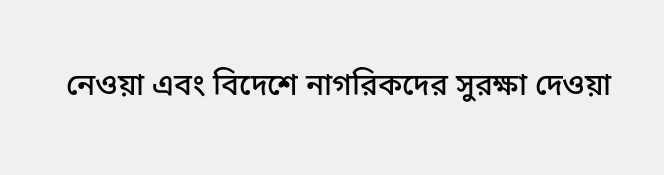নেওয়া এবং বিদেশে নাগরিকদের সুরক্ষা দেওয়া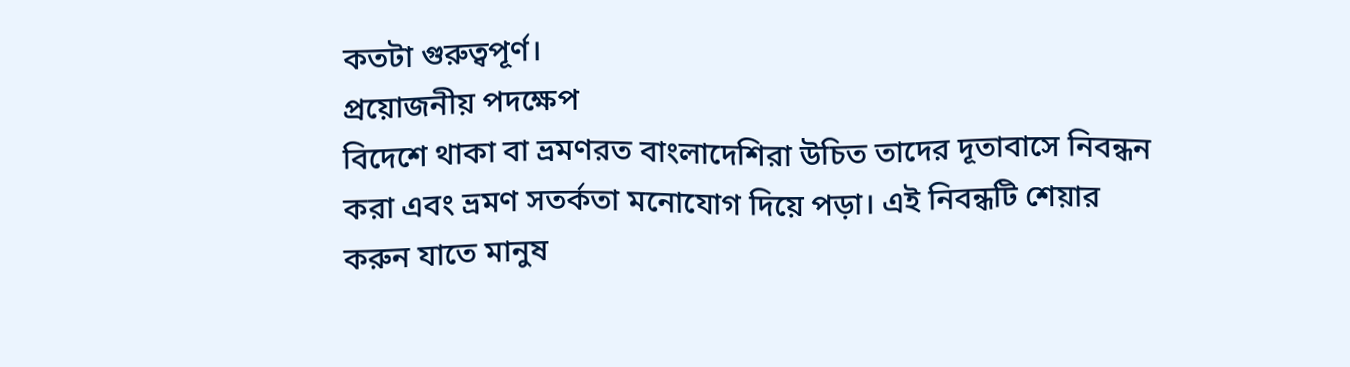কতটা গুরুত্বপূর্ণ।
প্রয়োজনীয় পদক্ষেপ
বিদেশে থাকা বা ভ্রমণরত বাংলাদেশিরা উচিত তাদের দূতাবাসে নিবন্ধন করা এবং ভ্রমণ সতর্কতা মনোযোগ দিয়ে পড়া। এই নিবন্ধটি শেয়ার করুন যাতে মানুষ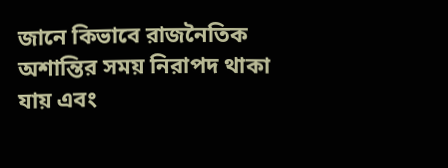জানে কিভাবে রাজনৈতিক অশান্তির সময় নিরাপদ থাকা যায় এবং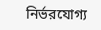নির্ভরযোগ্য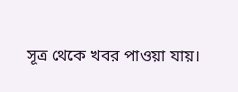সূত্র থেকে খবর পাওয়া যায়।